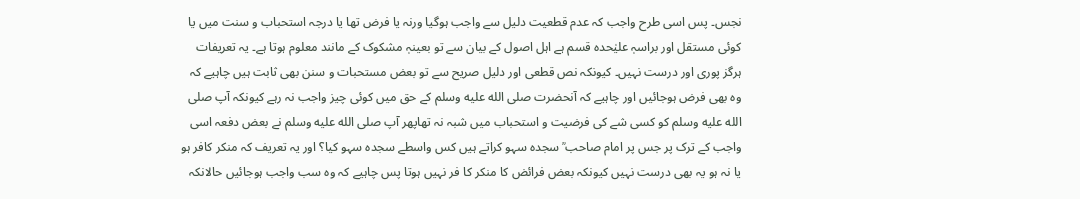نجس۔ پس اسی طرح واجب کہ عدم قطعیت دلیل سے واجب ہوگیا ورنہ یا فرض تھا یا درجہ استحباب و سنت میں یا کوئی مستقل اور براسہٖ علیٰحدہ قسم ہے اہل اصول کے بیان سے تو بعینہٖ مشکوک کے مانند معلوم ہوتا ہے۔ یہ تعریفات ہرگز پوری اور درست نہیں۔ کیونکہ نص قطعی اور دلیل صریح سے تو بعض مستحبات و سنن بھی ثابت ہیں چاہیے کہ وہ بھی فرض ہوجائیں اور چاہیے کہ آنحضرت صلى الله عليه وسلم کے حق میں کوئی چیز واجب نہ رہے کیونکہ آپ صلى الله عليه وسلم کو کسی شے کی فرضیت و استحباب میں شبہ نہ تھاپھر آپ صلى الله عليه وسلم نے بعض دفعہ اسی واجب کے ترک پر جس پر امام صاحب ؒ سجدہ سہو کراتے ہیں کس واسطے سجدہ سہو کیا؟ اور یہ تعریف کہ منکر کافر ہو یا نہ ہو یہ بھی درست نہیں کیونکہ بعض فرائض کا منکر کا فر نہیں ہوتا پس چاہیے کہ وہ سب واجب ہوجائیں حالانکہ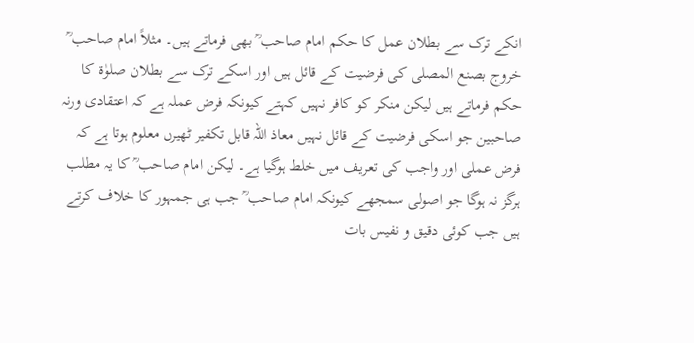انکے ترک سے بطلان عمل کا حکم امام صاحب ؒ بھی فرماتے ہیں۔ مثلاً امام صاحب ؒ خروج بصنع المصلی کی فرضیت کے قائل ہیں اور اسکے ترک سے بطلان صلوٰۃ کا حکم فرماتے ہیں لیکن منکر کو کافر نہیں کہتے کیونکہ فرض عملہ ہے کہ اعتقادی ورنہ صاحبین جو اسکی فرضیت کے قائل نہیں معاذ اللہ قابل تکفیر ٹھیرں معلوم ہوتا ہے کہ فرض عملی اور واجب کی تعریف میں خلط ہوگیا ہے۔ لیکن امام صاحب ؒ کا یہ مطلب ہرگز نہ ہوگا جو اصولی سمجھے کیونکہ امام صاحب ؒ جب ہی جمہور کا خلاف کرتے ہیں جب کوئی دقیق و نفیس بات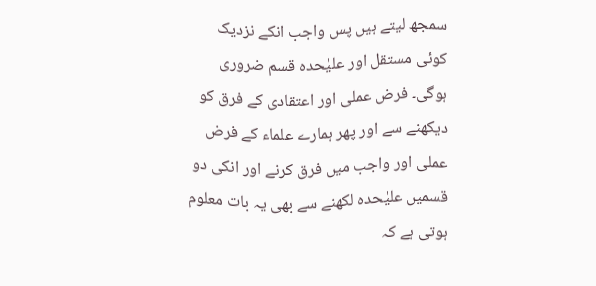سمجھ لیتے ہیں پس واجب انکے نزدیک کوئی مستقل اور علیٰحدہ قسم ضروری ہوگی۔ فرض عملی اور اعتقادی کے فرق کو دیکھنے سے اور پھر ہمارے علماء کے فرض عملی اور واجب میں فرق کرنے اور انکی دو قسمیں علیٰحدہ لکھنے سے بھی یہ بات معلوم ہوتی ہے کہ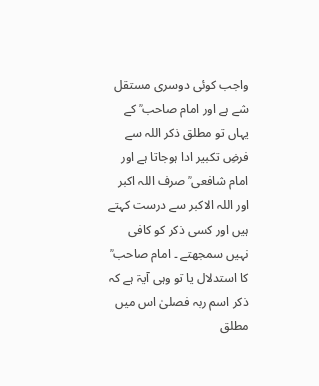واجب کوئی دوسری مستقل شے ہے اور امام صاحب ؒ کے یہاں تو مطلق ذکر اللہ سے فرضِ تکبیر ادا ہوجاتا ہے اور امام شافعی ؒ صرف اللہ اکبر اور اللہ الاکبر سے درست کہتے ہیں اور کسی ذکر کو کافی نہیں سمجھتے ۔ امام صاحب ؒ کا استدلال یا تو وہی آیۃ ہے کہ ذکر اسم ربہ فصلیٰ اس میں مطلق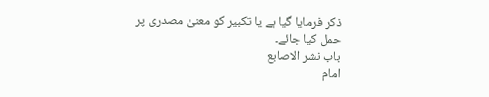ذکر فرمایا گیا ہے یا تکبیر کو معنیٰ مصدری پر حمل کیا جائے۔
باب نشر الاصابع
امام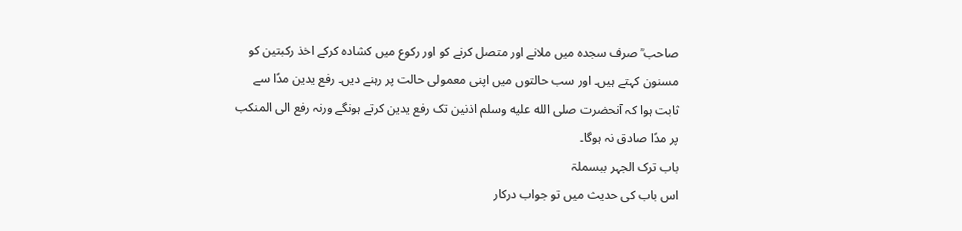صاحب ؒ صرف سجدہ میں ملانے اور متصل کرنے کو اور رکوع میں کشادہ کرکے اخذ رکبتین کو مسنون کہتے ہیں۔ اور سب حالتوں میں اپنی معمولی حالت پر رہنے دیں۔ رفع یدین مدًا سے ثابت ہوا کہ آنحضرت صلى الله عليه وسلم اذنین تک رفع یدین کرتے ہونگے ورنہ رفع الی المنکب پر مدًا صادق نہ ہوگا۔
باب ترک الجہر ببسملۃ
اس باب کی حدیث میں تو جواب درکار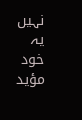نہیں یہ خود مؤید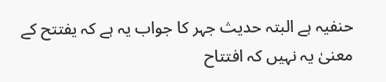حنفیہ ہے البتہ حدیث جہر کا جواب یہ ہے کہ یفتتح کے معنیٰ یہ نہیں کہ افتتاح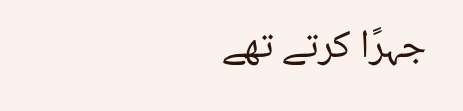جہرًا کرتے تھے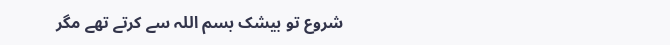شروع تو بیشک بسم اللہ سے کرتے تھے مگر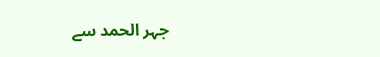جہر الحمد سے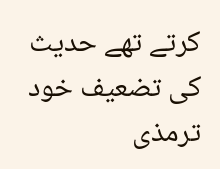کرتے تھے حدیث کی تضعیف خود ترمذی